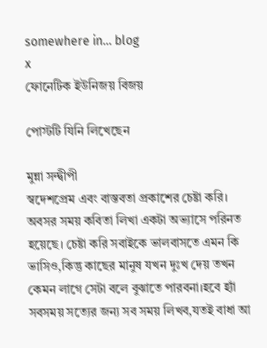somewhere in... blog
x
ফোনেটিক ইউনিজয় বিজয়

পোস্টটি যিনি লিখেছেন

মুন্না সন্দ্বীপী
স্বদেশপ্রেম এবং বাস্তবতা প্রকাশের চেষ্টা করি। অবসর সময় কবিতা লিখা একটা অভ্যাসে পরিনত হয়েছে। চেষ্টা করি সবাইকে ভালবাসতে এমন কি ভাসিও,কিন্তু কাছের মানুষ যখন দুঃখ দেয় তখন কেমন লাগে সেটা বলে বুঝাতে পারবনা।হবে হ্যাঁ সবসময় সত্যের জন্য সব সময় লিখব,যতই বাধা আ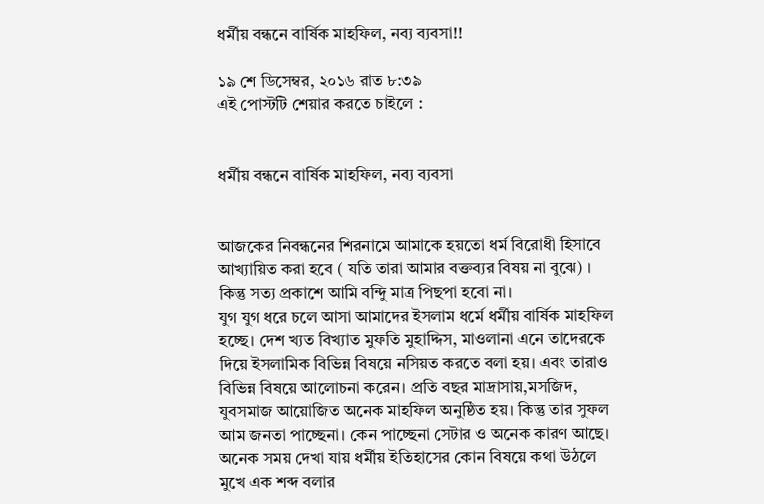ধর্মীয় বন্ধনে বার্ষিক মাহফিল, নব্য ব্যবসা!!

১৯ শে ডিসেম্বর, ২০১৬ রাত ৮:৩৯
এই পোস্টটি শেয়ার করতে চাইলে :


ধর্মীয় বন্ধনে বার্ষিক মাহফিল, নব্য ব্যবসা


আজকের নিবন্ধনের শিরনামে আমাকে হয়তো ধর্ম বিরোধী হিসাবে আখ্যায়িত করা হবে ( যতি তারা আমার বক্তব্যর বিষয় না বুঝে) । কিন্তু সত্য প্রকাশে আমি বন্দিু মাত্র পিছপা হবো না।
যুগ যুগ ধরে চলে আসা আমাদের ইসলাম ধর্মে ধর্মীয় বার্ষিক মাহফিল হচ্ছে। দেশ খ্যত বিখ্যাত মুফতি মুহাদ্দিস, মাওলানা এনে তাদেরকে দিয়ে ইসলামিক বিভিন্ন বিষয়ে নসিয়ত করতে বলা হয়। এবং তারাও বিভিন্ন বিষয়ে আলোচনা করেন। প্রতি বছর মাদ্রাসায়,মসজিদ, যুবসমাজ আয়োজিত অনেক মাহফিল অনুষ্ঠিত হয়। কিন্তু তার সুফল আম জনতা পাচ্ছেনা। কেন পাচ্ছেনা সেটার ও অনেক কারণ আছে।
অনেক সময় দেখা যায় ধর্মীয় ইতিহাসের কোন বিষয়ে কথা উঠলে মুখে এক শব্দ বলার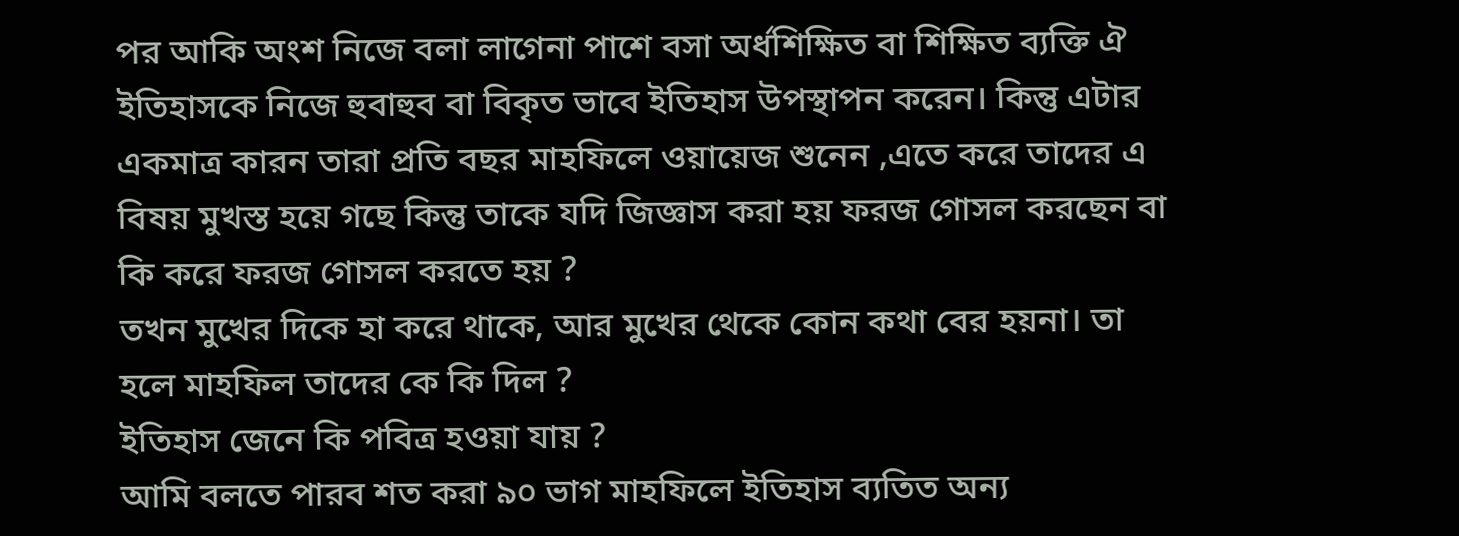পর আকি অংশ নিজে বলা লাগেনা পাশে বসা অর্ধশিক্ষিত বা শিক্ষিত ব্যক্তি ঐ ইতিহাসকে নিজে হুবাহুব বা বিকৃত ভাবে ইতিহাস উপস্থাপন করেন। কিন্তু এটার একমাত্র কারন তারা প্রতি বছর মাহফিলে ওয়ায়েজ শুনেন ,এতে করে তাদের এ বিষয় মুখস্ত হয়ে গছে কিন্তু তাকে যদি জিজ্ঞাস করা হয় ফরজ গোসল করছেন বা কি করে ফরজ গোসল করতে হয় ?
তখন মুখের দিকে হা করে থাকে, আর মুখের থেকে কোন কথা বের হয়না। তা হলে মাহফিল তাদের কে কি দিল ?
ইতিহাস জেনে কি পবিত্র হওয়া যায় ?
আমি বলতে পারব শত করা ৯০ ভাগ মাহফিলে ইতিহাস ব্যতিত অন্য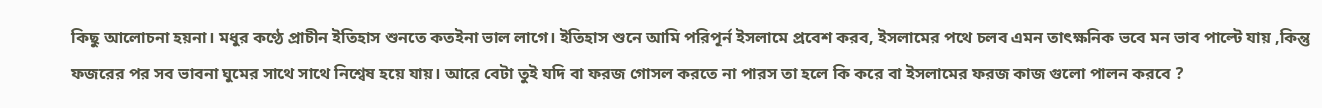কিছু আলোচনা হয়না। মধুর কণ্ঠে প্রাচীন ইতিহাস শুনতে কতইনা ভাল লাগে। ইতিহাস শুনে আমি পরিপূর্ন ইসলামে প্রবেশ করব, ইসলামের পথে চলব এমন তাৎক্ষনিক ভবে মন ভাব পাল্টে যায় ,কিন্তু ফজরের পর সব ভাবনা ঘুমের সাথে সাথে নিশ্বেষ হয়ে যায়। আরে বেটা তুই যদি বা ফরজ গোসল করতে না পারস তা হলে কি করে বা ইসলামের ফরজ কাজ গুলো পালন করবে ?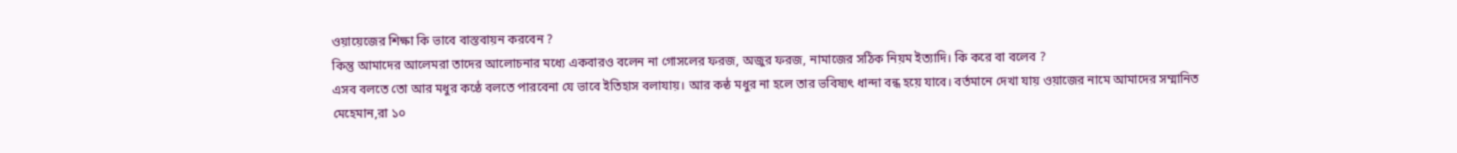ওয়ায়েজের শিক্ষা কি ভাবে বাস্তবায়ন করবেন ?
কিন্তু আমাদের আলেমরা তাদের আলোচনার মধ্যে একবারও বলেন না গোসলের ফরজ, অজুর ফরজ, নামাজের সঠিক নিয়ম ইত্যাদি। কি করে বা বলেব ?
এসব বলতে তো আর মধুর কণ্ঠে বলতে পারবেনা যে ভাবে ইতিহাস বলাযায়। আর কন্ঠ মধুর না হলে তার ভবিষ্যৎ ধান্দা বন্ধ হয়ে যাবে। বর্তমানে দেখা যায় ওয়াজের নামে আমাদের সম্মানিত মেহেমান,রা ১০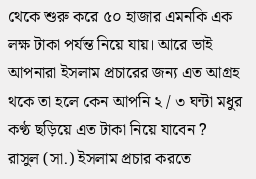থেকে শুরু করে ৫০ হাজার এমনকি এক লক্ষ টাকা পর্যন্ত নিয়ে যায়। আরে ভাই আপনারা ইসলাম প্রচারের জন্য এত আগ্রহ থকে তা হলে কেন আপনি ২ / ৩ ঘন্টা মধুর কণ্ঠ ছড়িয়ে এত টাকা নিয়ে যাবেন ?
রাসুল (সা.) ইসলাম প্রচার করতে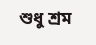শুধু শ্রম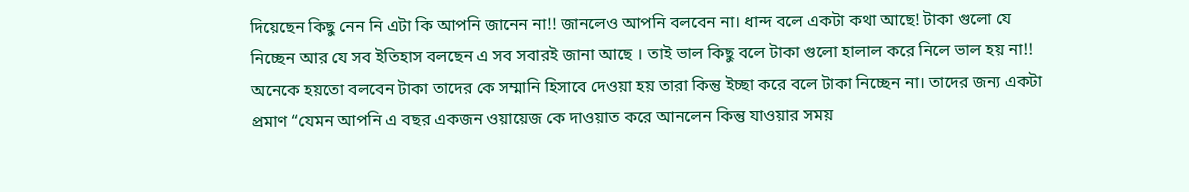দিয়েছেন কিছু নেন নি এটা কি আপনি জানেন না!! জানলেও আপনি বলবেন না। ধান্দ বলে একটা কথা আছে! টাকা গুলো যে নিচ্ছেন আর যে সব ইতিহাস বলছেন এ সব সবারই জানা আছে । তাই ভাল কিছু বলে টাকা গুলো হালাল করে নিলে ভাল হয় না!!
অনেকে হয়তো বলবেন টাকা তাদের কে সম্মানি হিসাবে দেওয়া হয় তারা কিন্তু ইচ্ছা করে বলে টাকা নিচ্ছেন না। তাদের জন্য একটা প্রমাণ “যেমন আপনি এ বছর একজন ওয়ায়েজ কে দাওয়াত করে আনলেন কিন্তু যাওয়ার সময়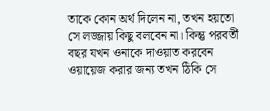তাকে কোন অর্থ দিলেন না, তখন হয়তো সে লজ্জায় কিছু বলবেন না। কিন্তু পরবর্তী বছর যখন ওনাকে দাওয়াত করবেন ওয়ায়েজ করার জন্য তখন ঠিকি সে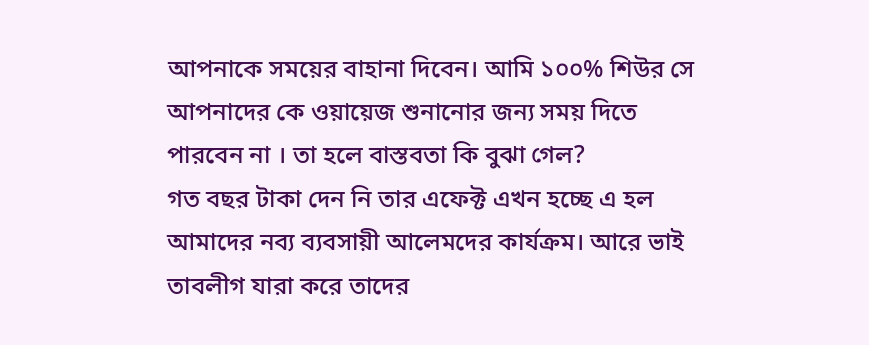আপনাকে সময়ের বাহানা দিবেন। আমি ১০০% শিউর সে আপনাদের কে ওয়ায়েজ শুনানোর জন্য সময় দিতে পারবেন না । তা হলে বাস্তবতা কি বুঝা গেল?
গত বছর টাকা দেন নি তার এফেক্ট এখন হচ্ছে এ হল আমাদের নব্য ব্যবসায়ী আলেমদের কার্যক্রম। আরে ভাই তাবলীগ যারা করে তাদের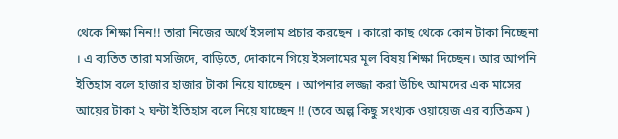থেকে শিক্ষা নিন!! তারা নিজের অর্থে ইসলাম প্রচার করছেন । কারো কাছ থেকে কোন টাকা নিচ্ছেনা । এ ব্যতিত তারা মসজিদে, বাড়িতে, দোকানে গিয়ে ইসলামের মূল বিষয় শিক্ষা দিচ্ছেন। আর আপনি ইতিহাস বলে হাজার হাজার টাকা নিয়ে যাচ্ছেন । আপনার লজ্জা করা উচিৎ আমদের এক মাসের আয়ের টাকা ২ ঘন্টা ইতিহাস বলে নিয়ে যাচ্ছেন !! (তবে অল্প কিছু সংখ্যক ওয়ায়েজ এর ব্যতিক্রম )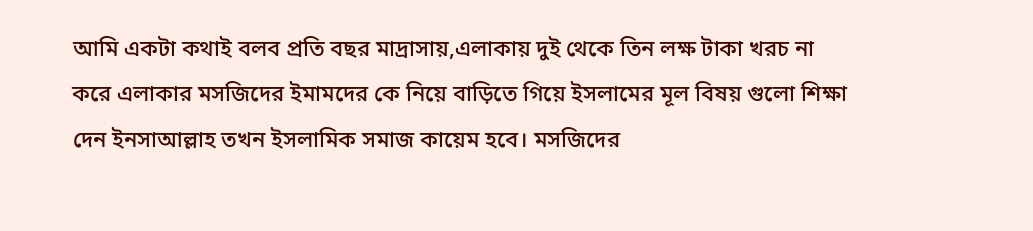আমি একটা কথাই বলব প্রতি বছর মাদ্রাসায়,এলাকায় দুই থেকে তিন লক্ষ টাকা খরচ না করে এলাকার মসজিদের ইমামদের কে নিয়ে বাড়িতে গিয়ে ইসলামের মূল বিষয় গুলো শিক্ষা দেন ইনসাআল্লাহ তখন ইসলামিক সমাজ কায়েম হবে। মসজিদের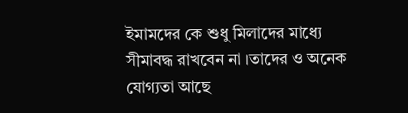ইমামদের কে শুধু মিলাদের মাধ্যে সীমাবদ্ধ রাখবেন না ।তাদের ও অনেক যোগ্যতা আছে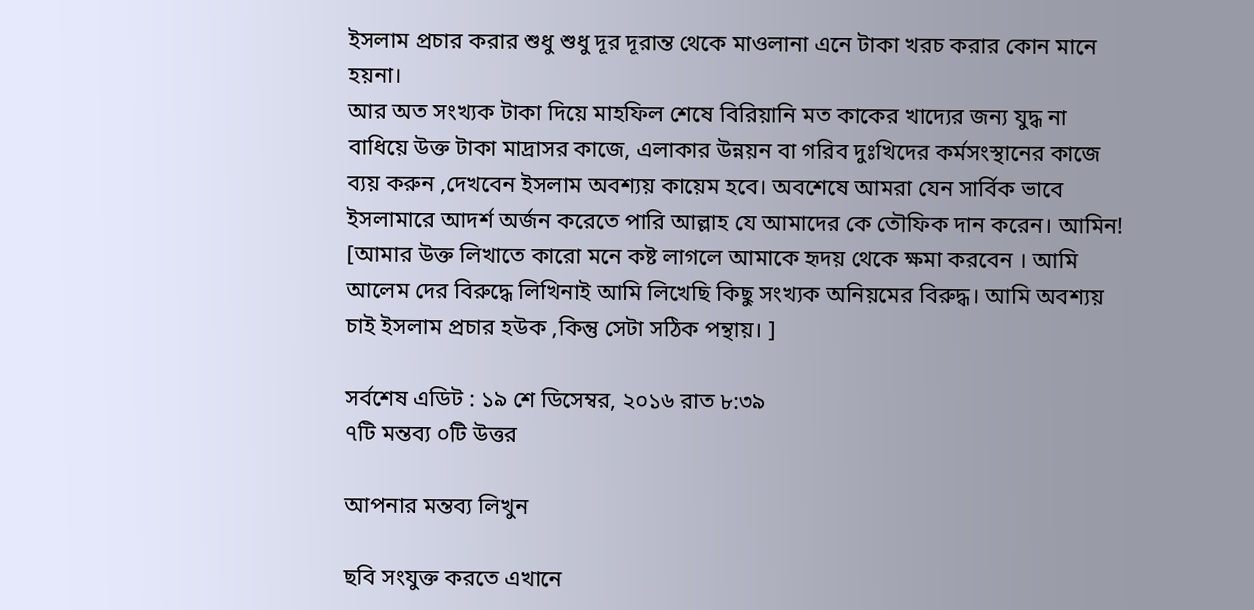ইসলাম প্রচার করার শুধু শুধু দূর দূরান্ত থেকে মাওলানা এনে টাকা খরচ করার কোন মানে হয়না।
আর অত সংখ্যক টাকা দিয়ে মাহফিল শেষে বিরিয়ানি মত কাকের খাদ্যের জন্য যুদ্ধ না বাধিয়ে উক্ত টাকা মাদ্রাসর কাজে, এলাকার উন্নয়ন বা গরিব দুঃখিদের কর্মসংস্থানের কাজে ব্যয় করুন ,দেখবেন ইসলাম অবশ্যয় কায়েম হবে। অবশেষে আমরা যেন সার্বিক ভাবে ইসলামারে আদর্শ অর্জন করেতে পারি আল্লাহ যে আমাদের কে তৌফিক দান করেন। আমিন!
[আমার উক্ত লিখাতে কারো মনে কষ্ট লাগলে আমাকে হৃদয় থেকে ক্ষমা করবেন । আমি আলেম দের বিরুদ্ধে লিখিনাই আমি লিখেছি কিছু সংখ্যক অনিয়মের বিরুদ্ধ। আমি অবশ্যয় চাই ইসলাম প্রচার হউক ,কিন্তু সেটা সঠিক পন্থায়। ]

সর্বশেষ এডিট : ১৯ শে ডিসেম্বর, ২০১৬ রাত ৮:৩৯
৭টি মন্তব্য ০টি উত্তর

আপনার মন্তব্য লিখুন

ছবি সংযুক্ত করতে এখানে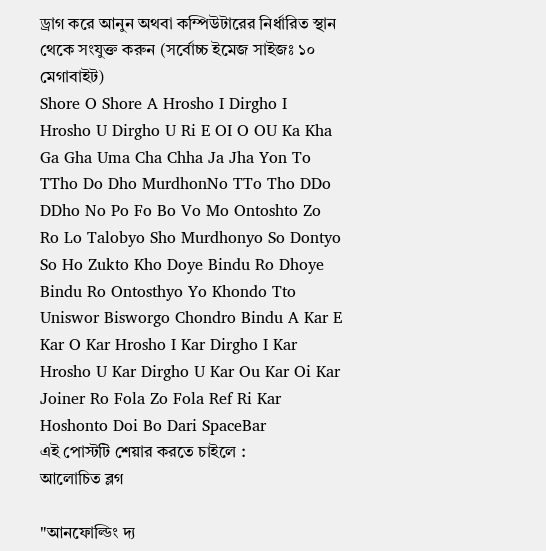ড্রাগ করে আনুন অথবা কম্পিউটারের নির্ধারিত স্থান থেকে সংযুক্ত করুন (সর্বোচ্চ ইমেজ সাইজঃ ১০ মেগাবাইট)
Shore O Shore A Hrosho I Dirgho I Hrosho U Dirgho U Ri E OI O OU Ka Kha Ga Gha Uma Cha Chha Ja Jha Yon To TTho Do Dho MurdhonNo TTo Tho DDo DDho No Po Fo Bo Vo Mo Ontoshto Zo Ro Lo Talobyo Sho Murdhonyo So Dontyo So Ho Zukto Kho Doye Bindu Ro Dhoye Bindu Ro Ontosthyo Yo Khondo Tto Uniswor Bisworgo Chondro Bindu A Kar E Kar O Kar Hrosho I Kar Dirgho I Kar Hrosho U Kar Dirgho U Kar Ou Kar Oi Kar Joiner Ro Fola Zo Fola Ref Ri Kar Hoshonto Doi Bo Dari SpaceBar
এই পোস্টটি শেয়ার করতে চাইলে :
আলোচিত ব্লগ

"আনফোল্ডিং দ্য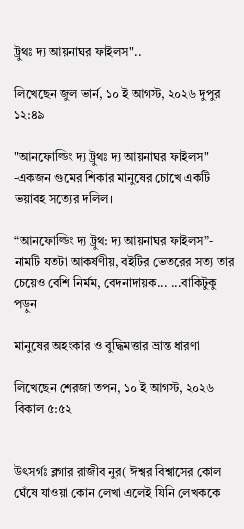ট্রুথঃ দ্য আয়নাঘর ফাইলস"..

লিখেছেন জুল ভার্ন, ১০ ই আগস্ট, ২০২৬ দুপুর ১২:৪৯

"আনফোল্ডিং দ্য ট্রুথঃ দ্য আয়নাঘর ফাইলস"
-একজন গুমের শিকার মানুষের চোখে একটি ভয়াবহ সত্যের দলিল।

“আনফোল্ডিং দ্য ট্রুথ: দ্য আয়নাঘর ফাইলস”- নামটি যতটা আকর্ষণীয়, বইটির ভেতরের সত্য তার চেয়েও বেশি নির্মম, বেদনাদায়ক... ...বাকিটুকু পড়ুন

মানুষের অহংকার ও বুদ্ধিমত্তার ভ্রান্ত ধারণা

লিখেছেন শেরজা তপন, ১০ ই আগস্ট, ২০২৬ বিকাল ৫:৫২


উৎসর্গঃ ব্লগার রাজীব নুর( ঈশ্বর বিশ্বাসের কোল ঘেঁষে যাওয়া কোন লেখা এলেই যিনি লেখককে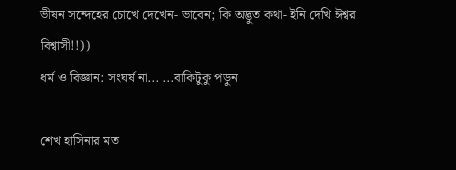ভীষন সন্দেহের চোখে দেখেন- ভাবেন; কি অদ্ভুত কথা- ইনি দেখি ঈশ্বর বিশ্বাসী!!))
ধর্ম ও বিজ্ঞান: সংঘর্ষ না... ...বাকিটুকু পড়ুন

শেখ হাসিনার মত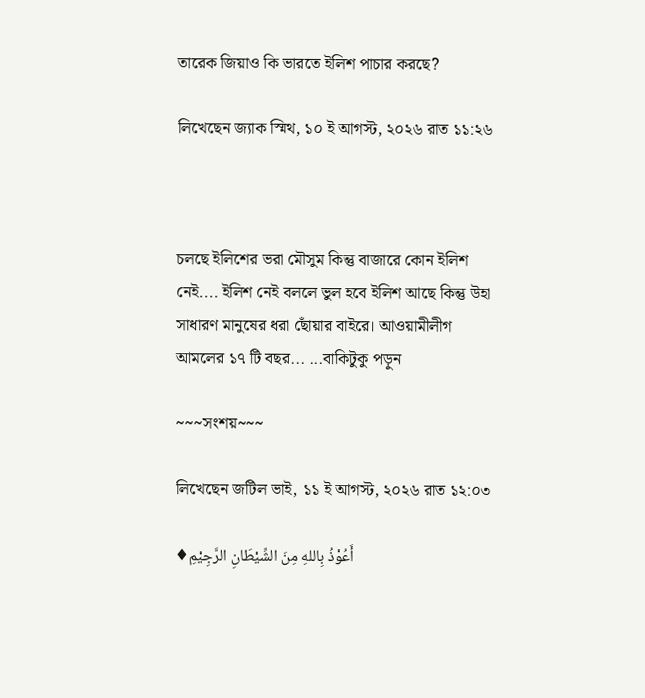তারেক জিয়াও কি ভারতে ইলিশ পাচার করছে?

লিখেছেন জ্যাক স্মিথ, ১০ ই আগস্ট, ২০২৬ রাত ১১:২৬



চলছে ইলিশের ভরা মৌসুম কিন্তু বাজারে কোন ইলিশ নেই.... ইলিশ নেই বললে ভুল হবে ইলিশ আছে কিন্তু উহা সাধারণ মানুষের ধরা ছোঁয়ার বাইরে। আওয়ামীলীগ আমলের ১৭ টি বছর... ...বাকিটুকু পড়ুন

~~~সংশয়~~~

লিখেছেন জটিল ভাই, ১১ ই আগস্ট, ২০২৬ রাত ১২:০৩

♦أَعُوْذُ بِاللهِ مِنَ الشِّيْطَانِ الرَّجِيْمِ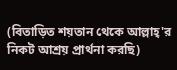(বিতাড়িত শয়তান থেকে আল্লাহ্'র নিকট আশ্রয় প্রার্থনা করছি)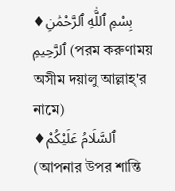♦بِسْمِ ٱللَّٰهِ ٱلرَّحْمَٰنِ ٱلرَّحِيمِ (পরম করুণাময় অসীম দয়ালু আল্লাহ্'র নামে)
♦ٱلسَّلَامُ عَلَيْكُمْ (আপনার উপর শান্তি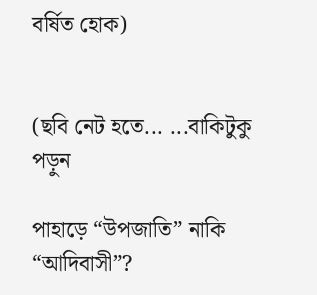বর্ষিত হোক)


(ছবি নেট হতে... ...বাকিটুকু পড়ুন

পাহাড়ে “উপজাতি” নাকি “আদিবাসী”?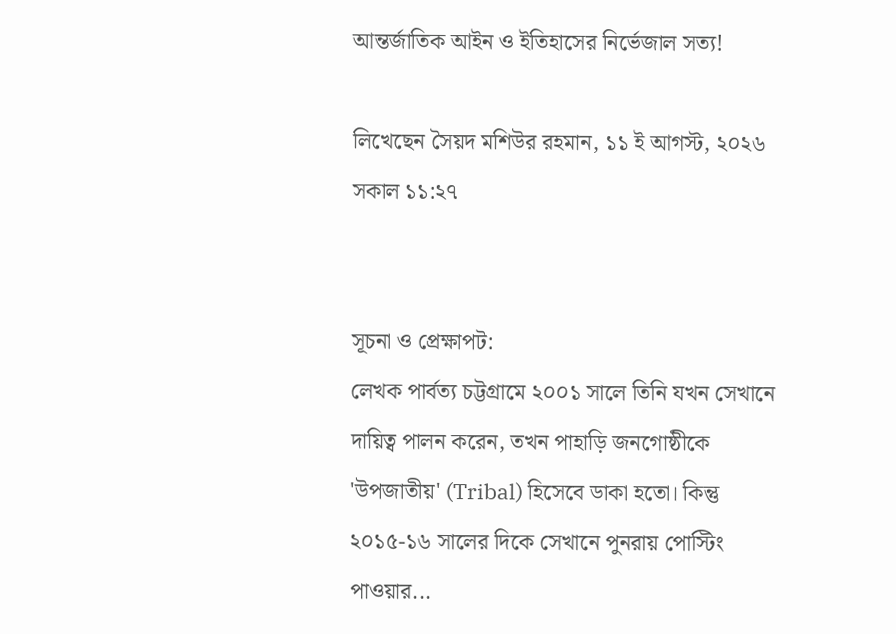আন্তর্জাতিক আইন ও ইতিহাসের নির্ভেজাল সত্য!

লিখেছেন সৈয়দ মশিউর রহমান, ১১ ই আগস্ট, ২০২৬ সকাল ১১:২৭


সূচনা ও প্রেক্ষাপট:
লেখক পার্বত্য চট্টগ্রামে ২০০১ সালে তিনি যখন সেখানে দায়িত্ব পালন করেন, তখন পাহাড়ি জনগোষ্ঠীকে 'উপজাতীয়' (Tribal) হিসেবে ডাকা হতো। কিন্তু ২০১৫-১৬ সালের দিকে সেখানে পুনরায় পোস্টিং পাওয়ার...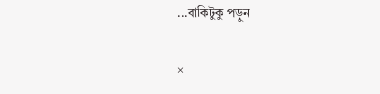...বাকিটুকু পড়ুন

×